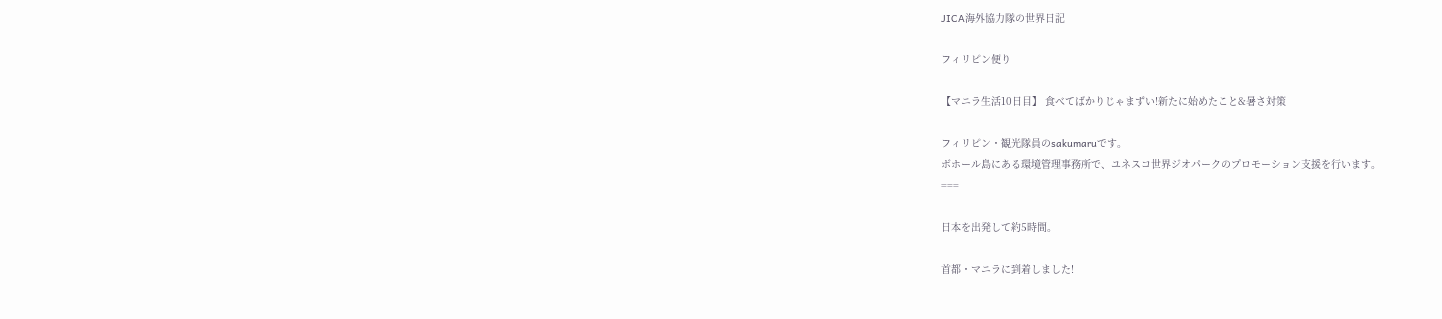JICA海外協力隊の世界日記

フィリピン便り

【マニラ生活10日目】 食べてばかりじゃまずい!新たに始めたこと&暑さ対策

フィリピン・観光隊員のsakumaruです。
ボホール島にある環境管理事務所で、ユネスコ世界ジオパークのプロモーション支援を行います。
===

日本を出発して約5時間。

首都・マニラに到着しました!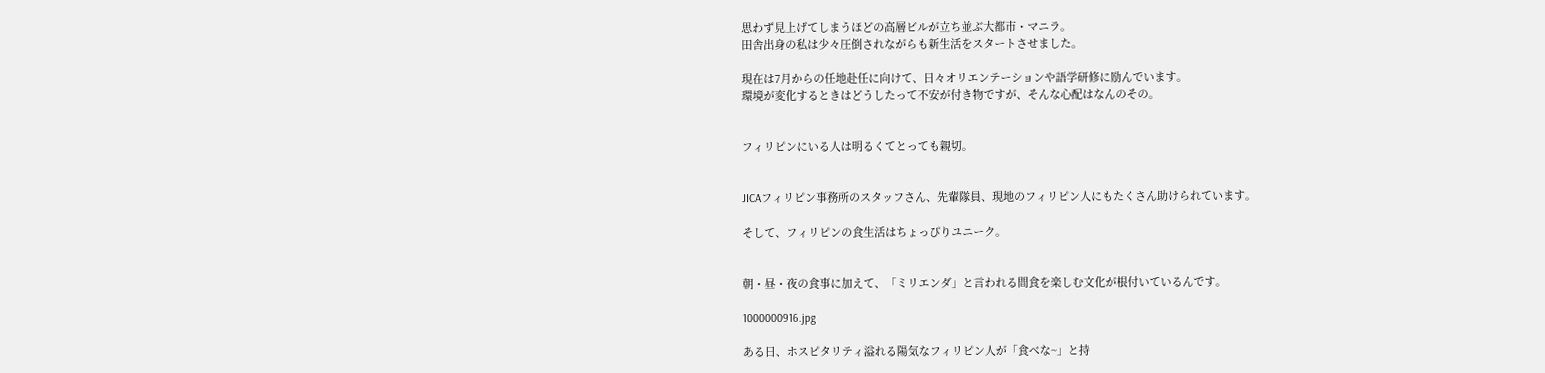思わず見上げてしまうほどの高層ビルが立ち並ぶ大都市・マニラ。
田舎出身の私は少々圧倒されながらも新生活をスタートさせました。

現在は7月からの任地赴任に向けて、日々オリエンテーションや語学研修に励んでいます。
環境が変化するときはどうしたって不安が付き物ですが、そんな心配はなんのその。


フィリピンにいる人は明るくてとっても親切。


JICAフィリピン事務所のスタッフさん、先輩隊員、現地のフィリピン人にもたくさん助けられています。

そして、フィリピンの食生活はちょっぴりユニーク。


朝・昼・夜の食事に加えて、「ミリエンダ」と言われる間食を楽しむ文化が根付いているんです。

1000000916.jpg

ある日、ホスピタリティ溢れる陽気なフィリピン人が「食べな~」と持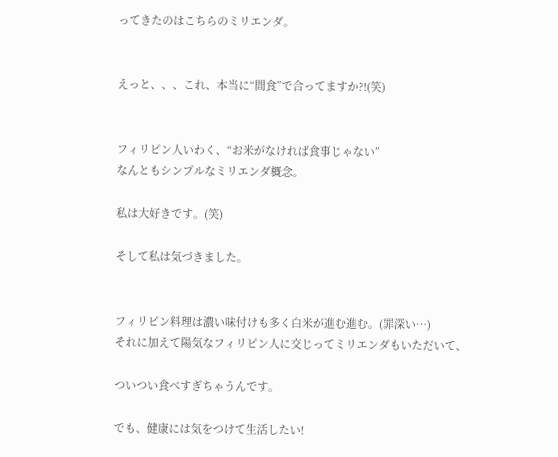ってきたのはこちらのミリエンダ。


えっと、、、これ、本当に“間食”で合ってますか?!(笑)


フィリピン人いわく、“お米がなければ食事じゃない”
なんともシンプルなミリエンダ概念。

私は大好きです。(笑)

そして私は気づきました。


フィリピン料理は濃い味付けも多く白米が進む進む。(罪深い…)
それに加えて陽気なフィリピン人に交じってミリエンダもいただいて、

ついつい食べすぎちゃうんです。

でも、健康には気をつけて生活したい!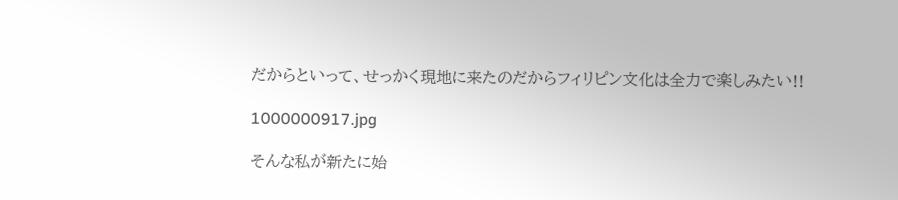だからといって、せっかく現地に来たのだからフィリピン文化は全力で楽しみたい!!

1000000917.jpg

そんな私が新たに始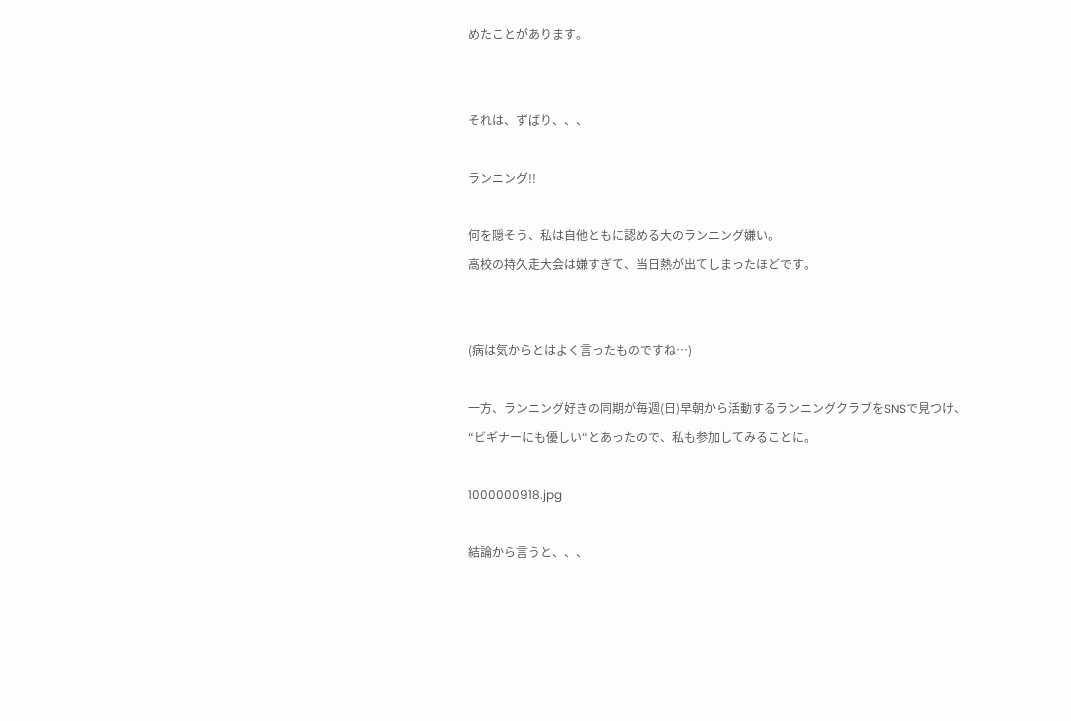めたことがあります。


それは、ずばり、、、

ランニング!!

何を隠そう、私は自他ともに認める大のランニング嫌い。
高校の持久走大会は嫌すぎて、当日熱が出てしまったほどです。


(病は気からとはよく言ったものですね…)

一方、ランニング好きの同期が毎週(日)早朝から活動するランニングクラブをSNSで見つけ、
“ビギナーにも優しい“とあったので、私も参加してみることに。

1000000918.jpg

結論から言うと、、、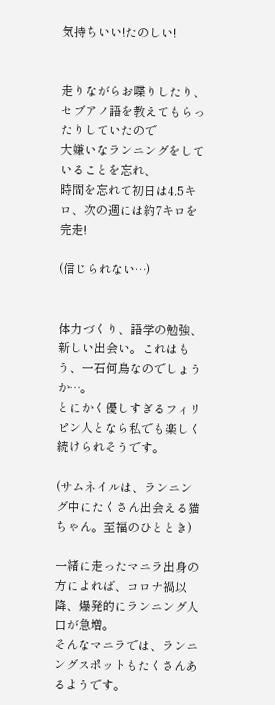気持ちいい!たのしい!


走りながらお喋りしたり、セブアノ語を教えてもらったりしていたので
大嫌いなランニングをしていることを忘れ、
時間を忘れて初日は4.5キロ、次の週には約7キロを完走!

(信じられない…)


体力づくり、語学の勉強、新しい出会い。これはもう、一石何鳥なのでしょうか…。
とにかく優しすぎるフィリピン人となら私でも楽しく続けられそうです。

(サムネイルは、ランニング中にたくさん出会える猫ちゃん。至福のひととき)

一緒に走ったマニラ出身の方によれば、コロナ禍以降、爆発的にランニング人口が急増。
そんなマニラでは、ランニングスポットもたくさんあるようです。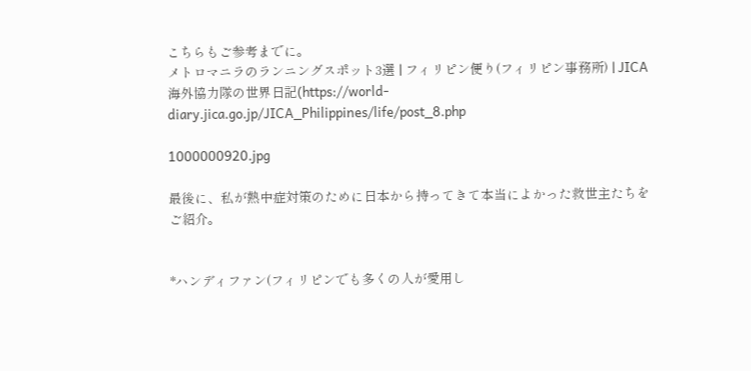こちらもご参考までに。
メトロマニラのランニングスポット3選 | フィリピン便り(フィリピン事務所) | JICA海外協力隊の世界日記(https://world-diary.jica.go.jp/JICA_Philippines/life/post_8.php

1000000920.jpg

最後に、私が熱中症対策のために日本から持ってきて本当によかった救世主たちをご紹介。


*ハンディファン(フィリピンでも多くの人が愛用し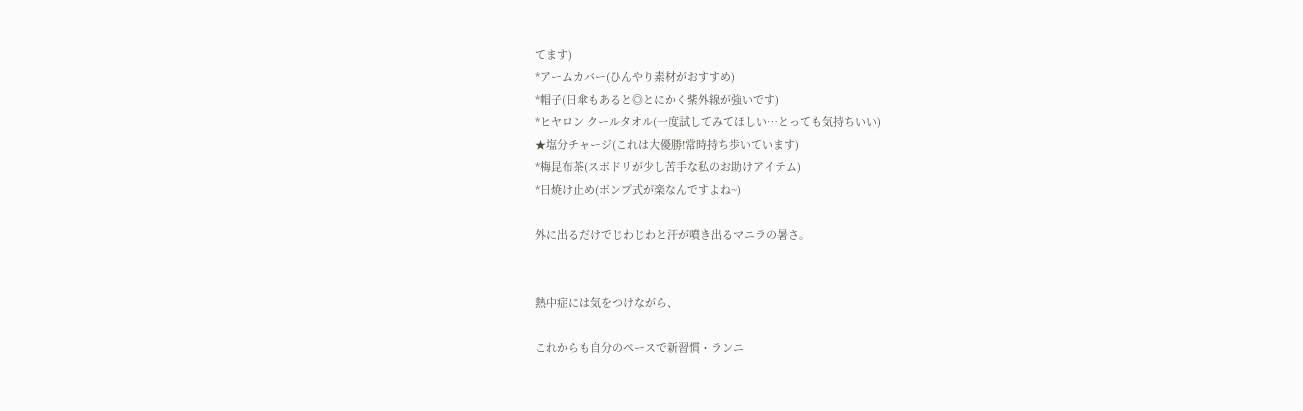てます)
*アームカバー(ひんやり素材がおすすめ)
*帽子(日傘もあると◎とにかく紫外線が強いです)
*ヒヤロン クールタオル(一度試してみてほしい…とっても気持ちいい)
★塩分チャージ(これは大優勝!常時持ち歩いています)
*梅昆布茶(スポドリが少し苦手な私のお助けアイテム)
*日焼け止め(ポンプ式が楽なんですよね~)

外に出るだけでじわじわと汗が噴き出るマニラの暑さ。


熱中症には気をつけながら、

これからも自分のペースで新習慣・ランニ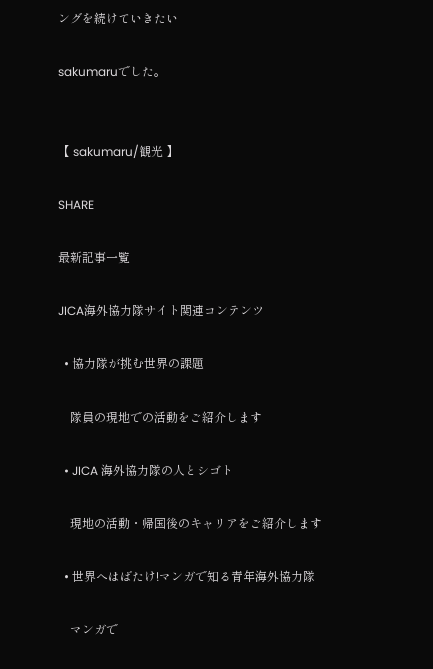ングを続けていきたい

sakumaruでした。


【 sakumaru/観光 】

SHARE

最新記事一覧

JICA海外協力隊サイト関連コンテンツ

  • 協力隊が挑む世界の課題

    隊員の現地での活動をご紹介します

  • JICA 海外協力隊の人とシゴト

    現地の活動・帰国後のキャリアをご紹介します

  • 世界へはばたけ!マンガで知る青年海外協力隊

    マンガで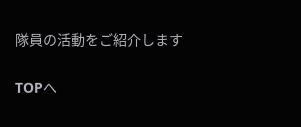隊員の活動をご紹介します

TOPへ